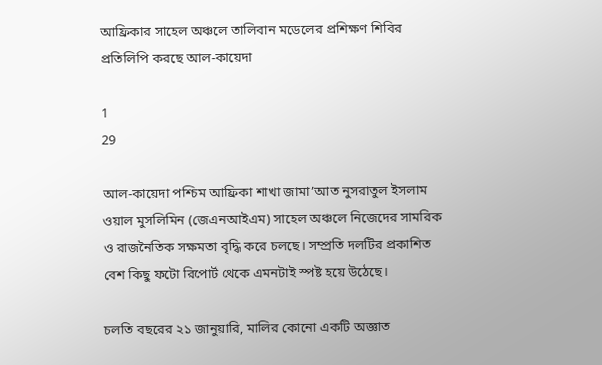আফ্রিকার সাহেল অঞ্চলে তালিবান মডেলের প্রশিক্ষণ শিবির প্রতিলিপি করছে আল-কায়েদা

1
29

আল-কায়েদা পশ্চিম আফ্রিকা শাখা জামা’আত নুসরাতুল ইসলাম ওয়াল মুসলিমিন (জেএনআইএম) সাহেল অঞ্চলে নিজেদের সামরিক ও রাজনৈতিক সক্ষমতা বৃদ্ধি করে চলছে। সম্প্রতি দলটির প্রকাশিত বেশ কিছু ফটো রিপোর্ট থেকে এমনটাই স্পষ্ট হয়ে উঠেছে।

চলতি বছরের ২১ জানুয়ারি, মালির কোনো একটি অজ্ঞাত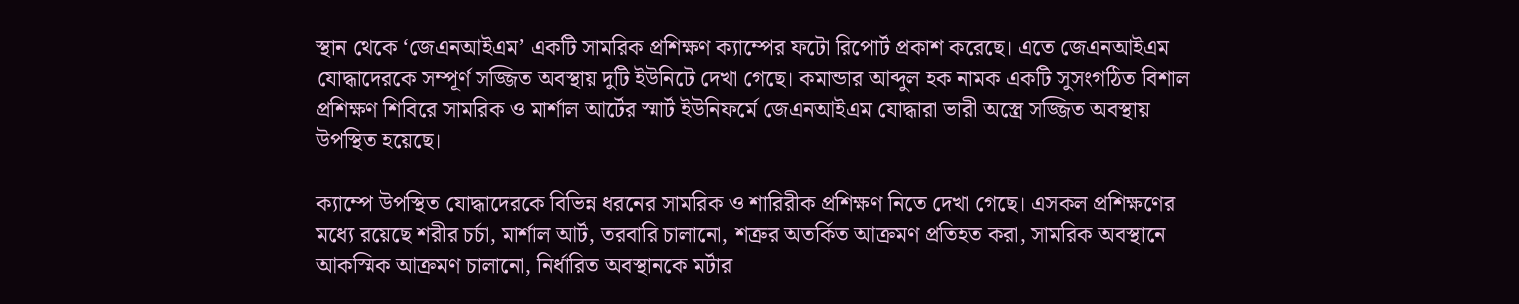স্থান থেকে ‘জেএনআইএম’ একটি সামরিক প্রশিক্ষণ ক্যাম্পের ফটো রিপোর্ট প্রকাশ করেছে। এতে জেএনআইএম যোদ্ধাদেরকে সম্পূর্ণ সজ্জিত অবস্থায় দুটি ইউনিটে দেখা গেছে। কমান্ডার আব্দুল হক নামক একটি সুসংগঠিত বিশাল প্রশিক্ষণ শিবিরে সামরিক ও মার্শাল আর্টের স্মার্ট ইউনিফর্মে জেএনআইএম যোদ্ধারা ভারী অস্ত্রে সজ্জিত অবস্থায় উপস্থিত হয়েছে।

ক্যাম্পে উপস্থিত যোদ্ধাদেরকে বিভিন্ন ধরনের সামরিক ও শারিরীক প্রশিক্ষণ নিতে দেখা গেছে। এসকল প্রশিক্ষণের মধ্যে রয়েছে শরীর চর্চা, মার্শাল আর্ট, তরবারি চালানো, শত্রুর অতর্কিত আক্রমণ প্রতিহত করা, সামরিক অবস্থানে আকস্মিক আক্রমণ চালানো, নির্ধারিত অবস্থানকে মর্টার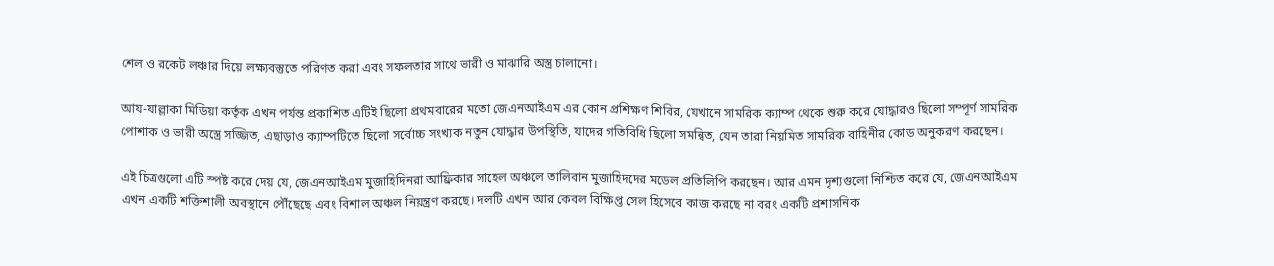শেল ও রকেট লঞ্চার দিয়ে লক্ষ্যবস্তুতে পরিণত করা এবং সফলতার সাথে ভারী ও মাঝারি অস্ত্র চালানো।

আয-যাল্লাকা মিডিয়া কর্তৃক এখন পর্যন্ত প্রকাশিত এটিই ছিলো প্রথমবারের মতো জেএনআইএম এর কোন প্রশিক্ষণ শিবির, যেখানে সামরিক ক্যাম্প থেকে শুরু করে যোদ্ধারও ছিলো সম্পূর্ণ সামরিক পোশাক ও ভারী অস্ত্রে সজ্জিত, এছাড়াও ক্যাম্পটিতে ছিলো সর্বোচ্চ সংখ্যক নতুন যোদ্ধার উপস্থিতি, যাদের গতিবিধি ছিলো সমন্বিত, যেন তারা নিয়মিত সামরিক বাহিনীর কোড অনুকরণ করছেন।

এই চিত্রগুলো এটি স্পষ্ট করে দেয় যে, জেএনআইএম মুজাহিদিনরা আফ্রিকার সাহেল অঞ্চলে তালিবান মুজাহিদদের মডেল প্রতিলিপি করছেন। আর এমন দৃশ্যগুলো নিশ্চিত করে যে, জেএনআইএম এখন একটি শক্তিশালী অবস্থানে পৌঁছেছে এবং বিশাল অঞ্চল নিয়ন্ত্রণ করছে। দলটি এখন আর কেবল বিক্ষিপ্ত সেল হিসেবে কাজ করছে না বরং একটি প্রশাসনিক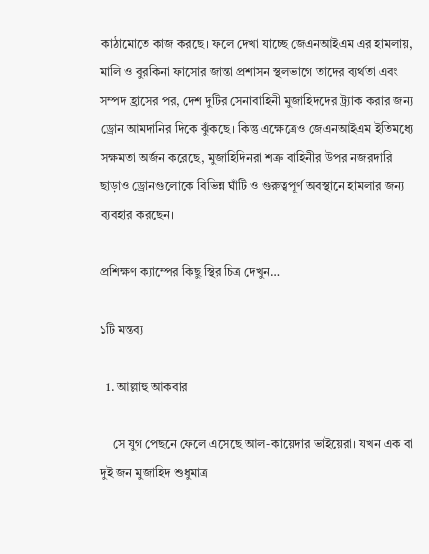কাঠামোতে কাজ করছে। ফলে দেখা যাচ্ছে জেএনআইএম এর হামলায়, মালি ও বুরকিনা ফাসোর জান্তা প্রশাসন স্থলভাগে তাদের ব্যর্থতা এবং সম্পদ হ্রাসের পর, দেশ দুটির সেনাবাহিনী মুজাহিদদের ট্র্যাক করার জন্য ড্রোন আমদানির দিকে ঝুঁকছে। কিন্তু এক্ষেত্রেও জেএনআইএম ইতিমধ্যে সক্ষমতা অর্জন করেছে, মুজাহিদিনরা শত্রু বাহিনীর উপর নজরদারি ছাড়াও ড্রোনগুলোকে বিভিন্ন ঘাঁটি ও গুরুত্বপূর্ণ অবস্থানে হামলার জন্য ব্যবহার করছেন।

প্রশিক্ষণ ক্যাম্পের কিছু স্থির চিত্র দেখুন…

১টি মন্তব্য

  1. আল্লাহু আকবার

    সে যুগ পেছনে ফেলে এসেছে আল-কায়েদার ভাইয়েরা। যখন এক বা দুই জন মুজাহিদ শুধুমাত্র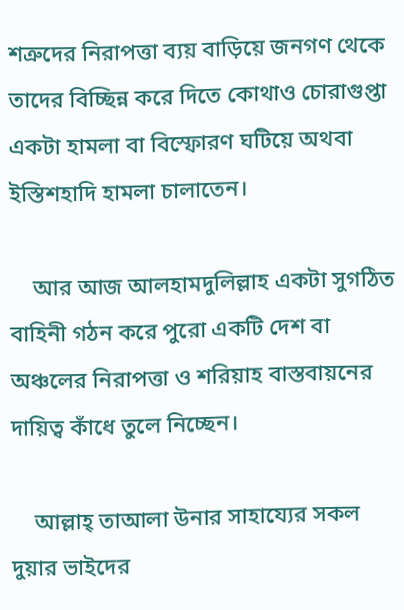শত্রুদের নিরাপত্তা ব্যয় বাড়িয়ে জনগণ থেকে তাদের বিচ্ছিন্ন করে দিতে কোথাও চোরাগুপ্তা একটা হামলা বা বিস্ফোরণ ঘটিয়ে অথবা ইস্তিশহাদি হামলা চালাতেন।

    আর আজ আলহামদুলিল্লাহ একটা সুগঠিত বাহিনী গঠন করে পুরো একটি দেশ বা অঞ্চলের নিরাপত্তা ও শরিয়াহ বাস্তবায়নের দায়িত্ব কাঁধে তুলে নিচ্ছেন।

    আল্লাহ্‌ তাআলা উনার সাহায্যের সকল দুয়ার ভাইদের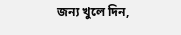জন্য খুলে দিন,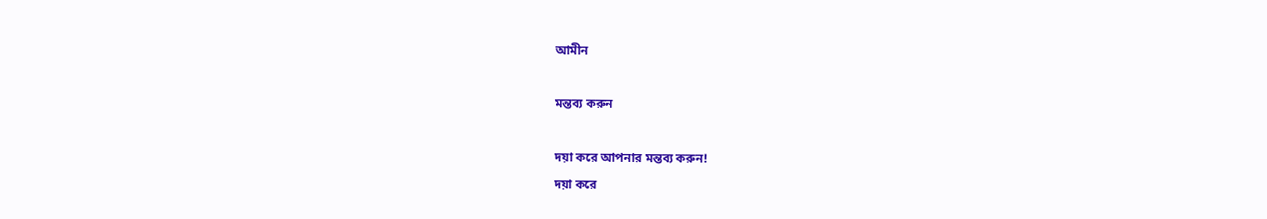আমীন

মন্তব্য করুন

দয়া করে আপনার মন্তব্য করুন!
দয়া করে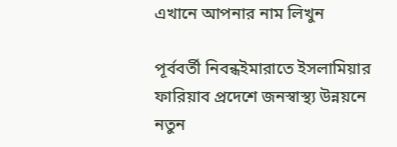এখানে আপনার নাম লিখুন

পূর্ববর্তী নিবন্ধইমারাতে ইসলামিয়ার ফারিয়াব প্রদেশে জনস্বাস্থ্য উন্নয়নে নতুন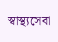স্বাস্থ্যসেবা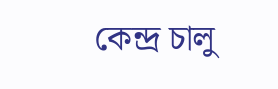কেন্দ্র চালু